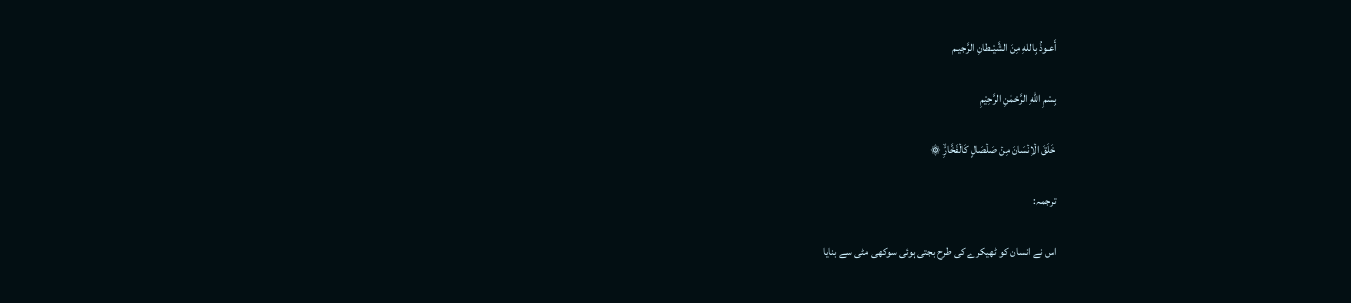أَعـوذُ بِاللهِ مِنَ الشَّيْـطانِ الرَّجيـم

بِسْمِ اللّٰهِ الرَّحْمٰنِ الرَّحِيْمِ

خَلَقَ الۡاِنۡسَانَ مِنۡ صَلۡصَالٍ كَالۡفَخَّارِۙ ۞

ترجمہ:

اس نے انسان کو ٹھیکرے کی طرح بجتی ہوئی سوکھی مٹی سے بنایا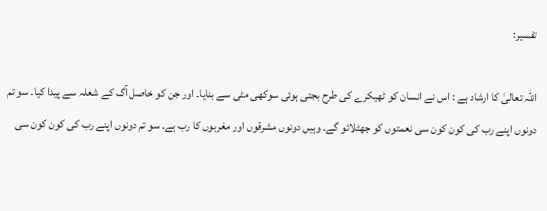تفسیر:

اللہ تعالیٰ کا ارشاد ہے : اس نے انسان کو ٹھیکرے کی طرح بجتی ہوئی سوکھی مٹی سے بنایا۔ اور جن کو خاصل آگ کے شعلہ سے پیدا کیا۔ سو تم دونوں اپنے رب کی کون کون سی نعمتوں کو جھٹلائو گے۔ وہیں دونوں مشرقوں اور مغربوں کا رب ہے۔ سو تم دونوں اپنے رب کی کون کون سی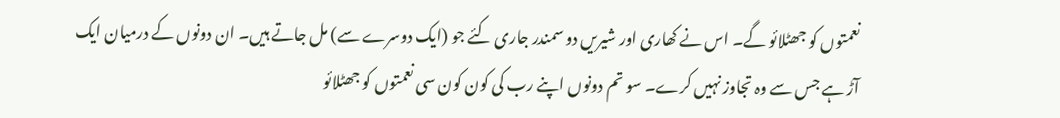نعمتوں کو جھٹلائو گے۔ اس نے کھاری اور شیریں دو سمندر جاری کئے جو (ایک دوسرے سے) مل جاتے ہیں۔ ان دونوں کے درمیان ایک آڑ ہے جس سے وہ تجاوز نہیں کرے۔ سو تم دونوں اپنے رب کی کون کون سی نعمتوں کو جھٹلائو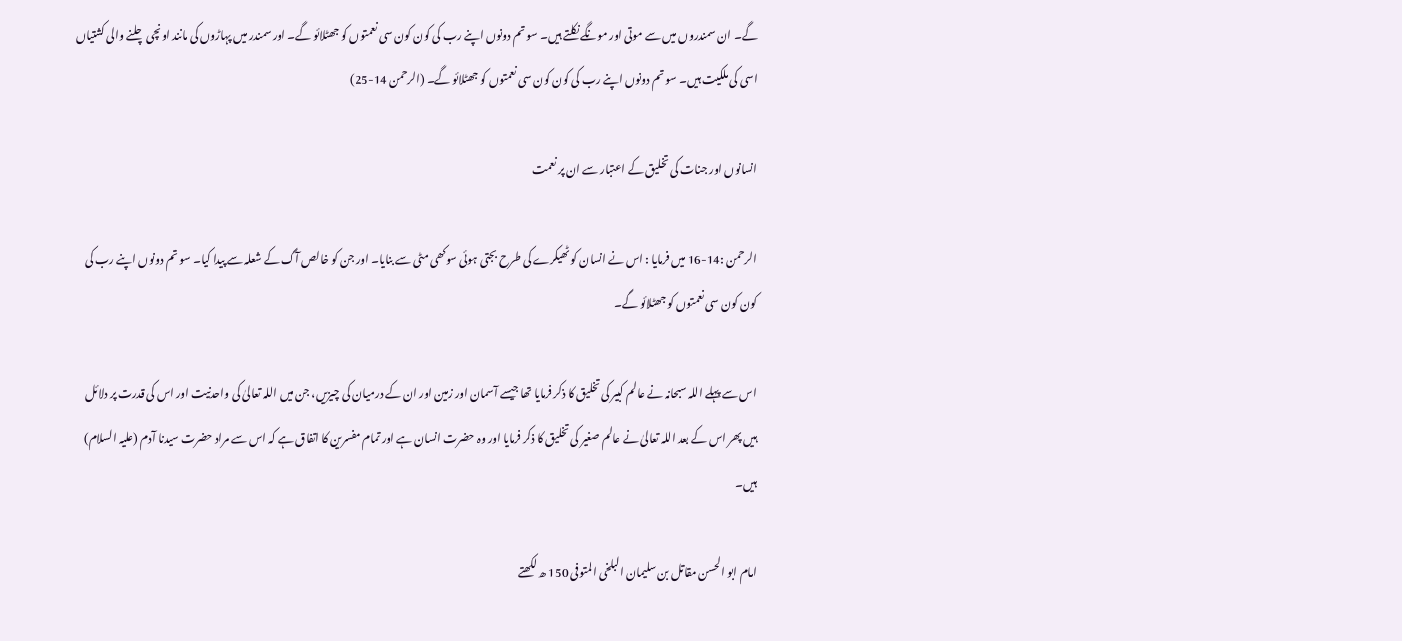گے۔ ان سمندروں میں سے موتی اور مونگے نکلتے ہیں۔ سو تم دونوں اپنے رب کی کون کون سی نعمتوں کو جھٹلائو گے۔ اور سمندر میں پہاڑوں کی مانند اونچی چلنے والی کشتیاں اسی کی ملکیت ہیں۔ سو تم دونوں اپنے رب کی کون کون سی نعمتوں کو جھٹلائو گے۔ (الرحمن 14-25)

انسانوں اور جنات کی تخلیق کے اعتبار سے ان پر نعمت

الرحمن :14-16 میں فرمایا : اس نے انسان کو ٹھیکرے کی طرح بجتی ہوئی سوکھی مٹی سے بنایا۔ اور جن کو خالص آگ کے شعلہ سے پیدا کیا۔ سو تم دونوں اپنے رب کی کون کون سی نعمتوں کو جھٹلائو گے۔

اس سے پہلے اللہ سبحانہ نے عالم کبیر کی تخلیق کا ذکر فرمایا تھا جیسے آسمان اور زمین اور ان کے درمیان کی چیزیں، جن میں اللہ تعالیٰ کی واحدنیت اور اس کی قدرت پر دلائل ہیں پھر اس کے بعد اللہ تعالیٰ نے عالم صغیر کی تخلیق کا ذکر فرمایا اور وہ حضرت انسان ہے اور تمام مفسرین کا اتفاق ہے کہ اس سے مراد حضرت سیدنا آدم (علیہ السلام) ہیں۔

امام ابو الحسن مقاتل بن سلیمان البلخی المتوفی 150 ھ لکھتے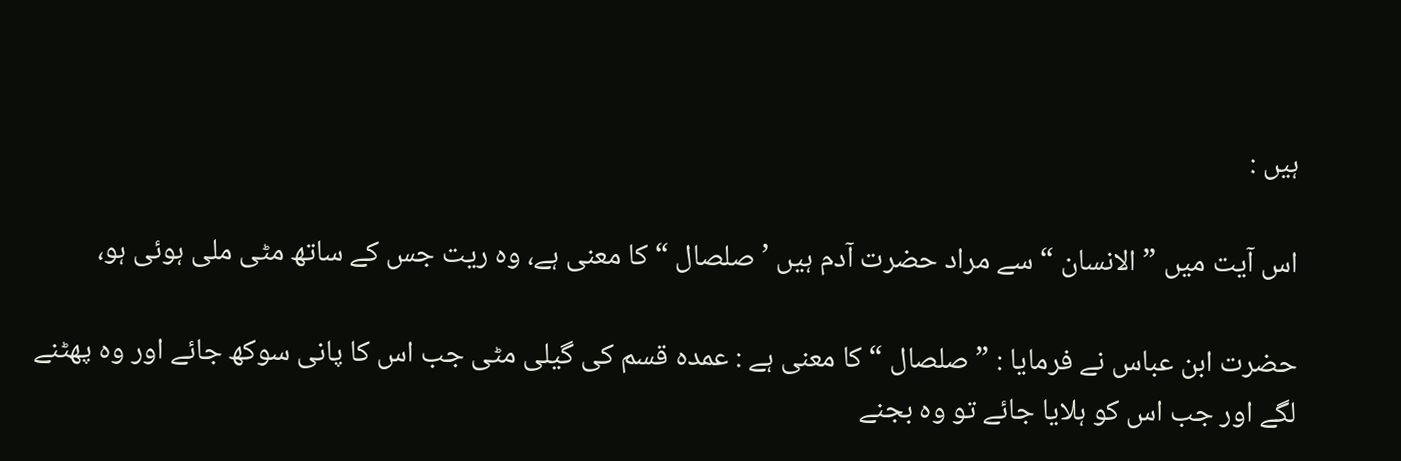ہیں :

اس آیت میں ” الانسان “ سے مراد حضرت آدم ہیں ’ صلصال “ کا معنی ہے، وہ ریت جس کے ساتھ مٹی ملی ہوئی ہو،

حضرت ابن عباس نے فرمایا : ” صلصال “ کا معنی ہے : عمدہ قسم کی گیلی مٹی جب اس کا پانی سوکھ جائے اور وہ پھٹنے لگے اور جب اس کو ہلایا جائے تو وہ بجنے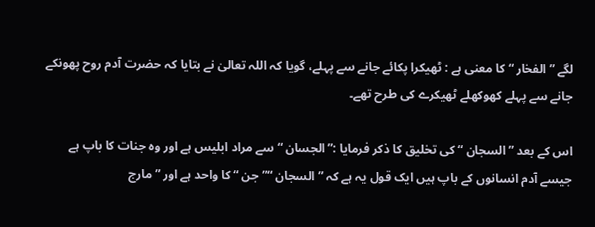لگے ” الفخار “ کا معنی ہے : ٹھیکرا پکائے جانے سے پہلے، گویا کہ اللہ تعالیٰ نے بتایا کہ حضرت آدم روح پھونکے جانے سے پہلے کھوکھلے ٹھیکرے کی طرح تھے۔

اس کے بعد ” السجان “ کی تخلیق کا ذکر فرمایا :” الجسان “ سے مراد ابلیس ہے اور وہ جنات کا باپ ہے جیسے آدم انسانوں کے باپ ہیں ایک قول یہ ہے کہ ” السجان “” جن “ کا واحد ہے اور ” مارج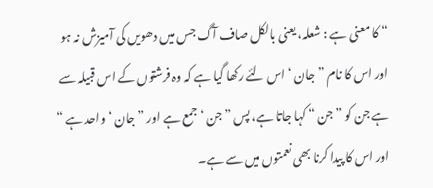“ کا معنی ہے : شعلہ، یعنی بالکل صاف آگ جس میں دھویں کی آمیزش نہ ہو اور اس کا نام ” جان ‘ اس لئے رکھا گیا ہے کہ وہ فرشتوں کے اس قبیلہ سے ہے جن کو ” جن “ کہا جاتا ہے، پس ” جن ‘ جمع ہے اور ” جان ‘ واحد ہے “ اور اس کا پیدا کرنا بھی نعمتوں میں سے ہے۔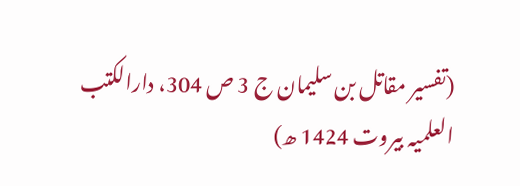(تفسیر مقاتل بن سلیمان ج 3 ص 304، دارالکتب العلمیہ بیروت 1424 ھ)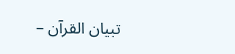تبیان القرآن –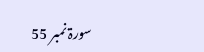سورۃ نمبر 55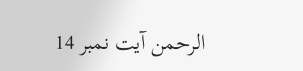الرحمن آیت نمبر 14